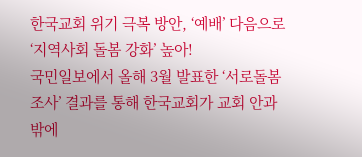한국교회 위기 극복 방안, ‘예배’ 다음으로 ‘지역사회 돌봄 강화’ 높아!
국민일보에서 올해 3월 발표한 ‘서로돌봄 조사’ 결과를 통해 한국교회가 교회 안과 밖에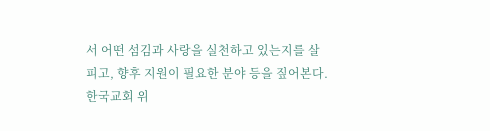서 어떤 섬김과 사랑을 실천하고 있는지를 살피고, 향후 지원이 필요한 분야 등을 짚어본다.
한국교회 위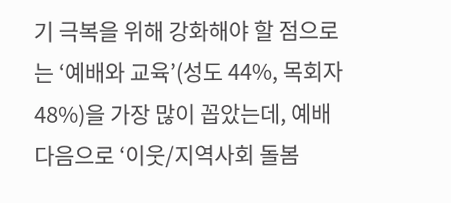기 극복을 위해 강화해야 할 점으로는 ‘예배와 교육’(성도 44%, 목회자 48%)을 가장 많이 꼽았는데, 예배 다음으로 ‘이웃/지역사회 돌봄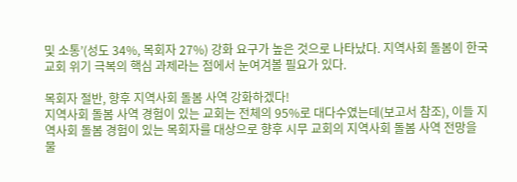및 소통’(성도 34%, 목회자 27%) 강화 요구가 높은 것으로 나타났다. 지역사회 돌봄이 한국교회 위기 극복의 핵심 과제라는 점에서 눈여겨볼 필요가 있다.

목회자 절반, 향후 지역사회 돌봄 사역 강화하겠다!
지역사회 돌봄 사역 경험이 있는 교회는 전체의 95%로 대다수였는데(보고서 참조), 이들 지역사회 돌봄 경험이 있는 목회자를 대상으로 향후 시무 교회의 지역사회 돌봄 사역 전망을 물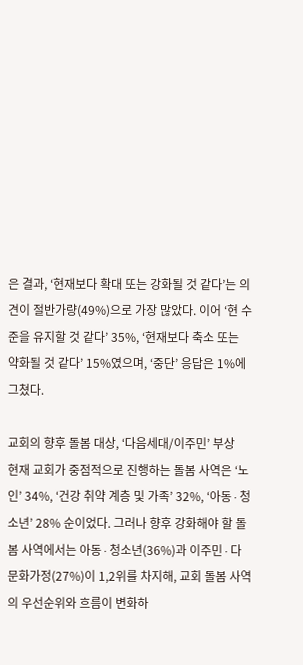은 결과, ‘현재보다 확대 또는 강화될 것 같다’는 의견이 절반가량(49%)으로 가장 많았다. 이어 ‘현 수준을 유지할 것 같다’ 35%, ‘현재보다 축소 또는 약화될 것 같다’ 15%였으며, ‘중단’ 응답은 1%에 그쳤다.

교회의 향후 돌봄 대상, ‘다음세대/이주민’ 부상
현재 교회가 중점적으로 진행하는 돌봄 사역은 ‘노인’ 34%, ‘건강 취약 계층 및 가족’ 32%, ‘아동∙청소년’ 28% 순이었다. 그러나 향후 강화해야 할 돌봄 사역에서는 아동∙청소년(36%)과 이주민∙다문화가정(27%)이 1,2위를 차지해, 교회 돌봄 사역의 우선순위와 흐름이 변화하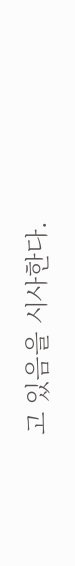고 있음을 시사한다.